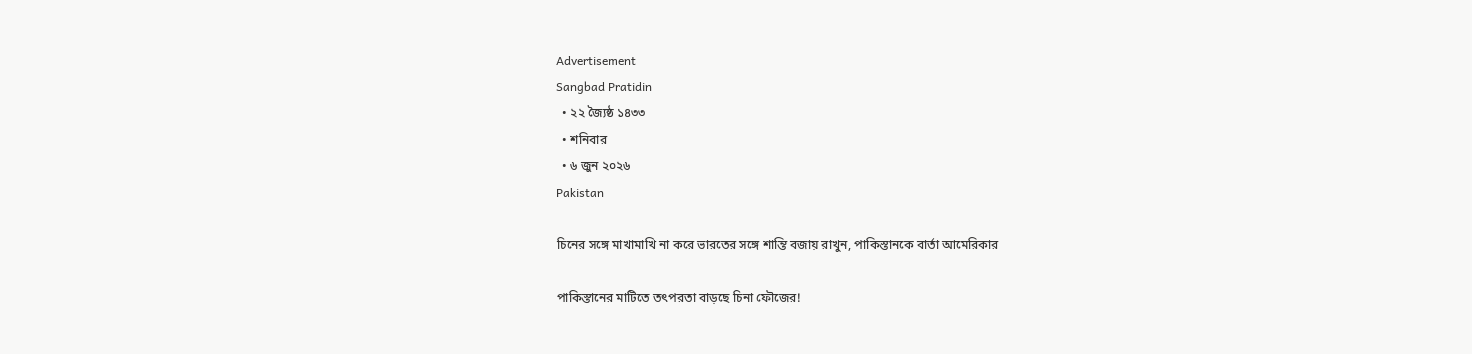Advertisement
Sangbad Pratidin
  • ২২ জ্যৈষ্ঠ ১৪৩৩
  • শনিবার
  • ৬ জুন ২০২৬
Pakistan

চিনের সঙ্গে মাখামাখি না করে ভারতের সঙ্গে শান্তি বজায় রাখুন, পাকিস্তানকে বার্তা আমেরিকার

পাকিস্তানের মাটিতে তৎপরতা বাড়ছে চিনা ফৌজের!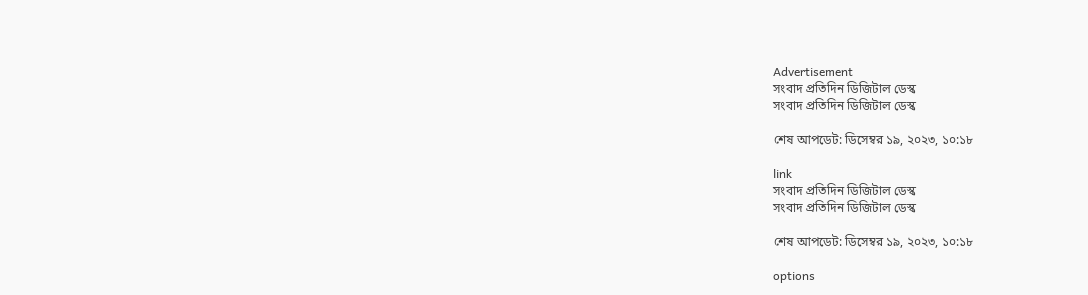Advertisement
সংবাদ প্রতিদিন ডিজিটাল ডেস্ক
সংবাদ প্রতিদিন ডিজিটাল ডেস্ক

শেষ আপডেট: ডিসেম্বর ১৯, ২০২৩, ১০:১৮

link
সংবাদ প্রতিদিন ডিজিটাল ডেস্ক
সংবাদ প্রতিদিন ডিজিটাল ডেস্ক

শেষ আপডেট: ডিসেম্বর ১৯, ২০২৩, ১০:১৮

options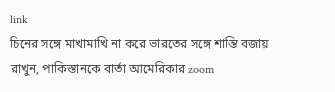link
চিনের সঙ্গে মাখামাখি না করে ভারতের সঙ্গে শান্তি বজায় রাখুন, পাকিস্তানকে বার্তা আমেরিকার zoom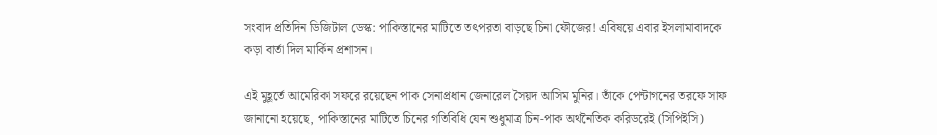সংবাদ প্রতিদিন ডিজিটাল ডেস্ক: পাকিস্তানের মাটিতে তৎপরতা বাড়ছে চিনা ফৌজের! এবিষয়ে এবার ইসলামাবাদকে কড়া বার্তা দিল মার্কিন প্রশাসন।

এই মুহূর্তে আমেরিকা সফরে রয়েছেন পাক সেনাপ্রধান জেনারেল সৈয়দ আসিম মুনির। তাঁকে পেন্টাগনের তরফে সাফ জানানো হয়েছে, পাকিস্তানের মাটিতে চিনের গতিবিধি যেন শুধুমাত্র চিন-পাক অর্থনৈতিক করিডরেই (সিপিইসি)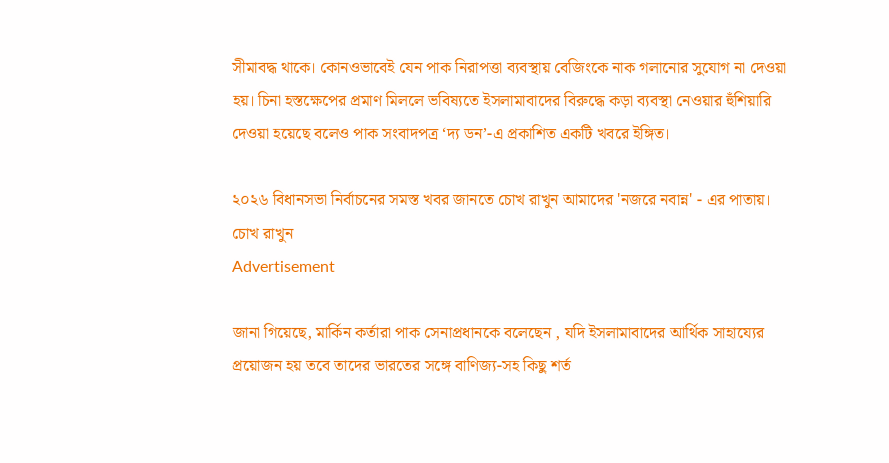সীমাবদ্ধ থাকে। কোনওভাবেই যেন পাক নিরাপত্তা ব্যবস্থায় বেজিংকে নাক গলানোর সুযোগ না দেওয়া হয়। চিনা হস্তক্ষেপের প্রমাণ মিললে ভবিষ্যতে ইসলামাবাদের বিরুদ্ধে কড়া ব্যবস্থা নেওয়ার হুঁশিয়ারি দেওয়া হয়েছে বলেও পাক সংবাদপত্র ‘দ্য ডন’-এ প্রকাশিত একটি খবরে ইঙ্গিত।

২০২৬ বিধানসভা নির্বাচনের সমস্ত খবর জানতে চোখ রাখুন আমাদের 'নজরে নবান্ন' - এর পাতায়।
চোখ রাখুন
Advertisement

জানা গিয়েছে, মার্কিন কর্তারা পাক সেনাপ্রধানকে বলেছেন , যদি ইসলামাবাদের আর্থিক সাহায্যের প্রয়োজন হয় তবে তাদের ভারতের সঙ্গে বাণিজ্য-সহ কিছু শর্ত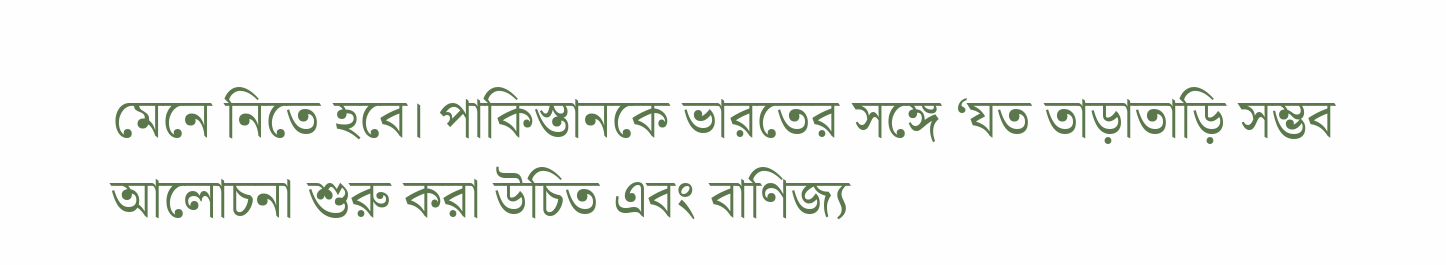মেনে নিতে হবে। পাকিস্তানকে ভারতের সঙ্গে ‘যত তাড়াতাড়ি সম্ভব আলোচনা শুরু করা উচিত এবং বাণিজ্য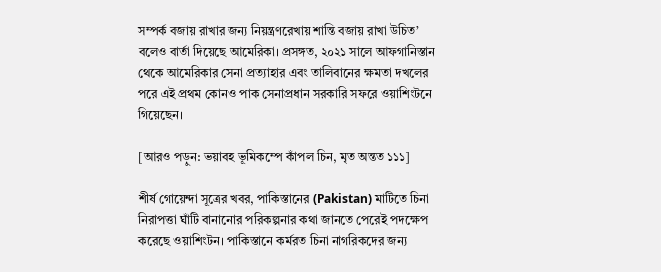সম্পর্ক বজায় রাখার জন্য নিয়ন্ত্রণরেখায় শান্তি বজায় রাখা উচিত’ বলেও বার্তা দিয়েছে আমেরিকা। প্রসঙ্গত, ২০২১ সালে আফগানিস্তান থেকে আমেরিকার সেনা প্রত্যাহার এবং তালিবানের ক্ষমতা দখলের পরে এই প্রথম কোনও পাক সেনাপ্রধান সরকারি সফরে ওয়াশিংটনে গিয়েছেন।

[আরও পড়ুন: ভয়াবহ ভূমিকম্পে কাঁপল চিন, মৃত অন্তত ১১১]

শীর্ষ গোয়েন্দা সূত্রের খবর, পাকিস্তানের (Pakistan) মাটিতে চিনা নিরাপত্তা ঘাঁটি বানানোর পরিকল্পনার কথা জানতে পেরেই পদক্ষেপ করেছে ওয়াশিংটন। পাকিস্তানে কর্মরত চিনা নাগরিকদের জন্য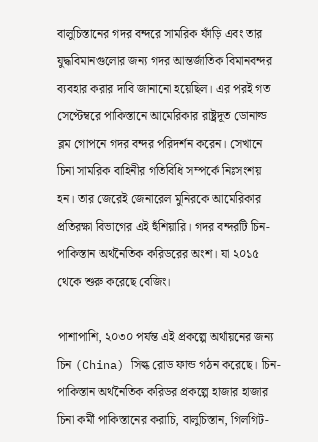বালুচিস্তানের গদর বন্দরে সামরিক ফাঁড়ি এবং তার যুদ্ধবিমানগুলোর জন্য গদর আন্তর্জাতিক বিমানবন্দর ব্যবহার করার দাবি জানানো হয়েছিল। এর পরই গত সেপ্টেম্বরে পাকিস্তানে আমেরিকার রাষ্ট্রদূত ডোনাল্ড ব্লম গোপনে গদর বন্দর পরিদর্শন করেন। সেখানে চিনা সামরিক বাহিনীর গতিবিধি সম্পর্কে নিঃসংশয় হন। তার জেরেই জেনারেল মুনিরকে আমেরিকার প্রতিরক্ষা বিভাগের এই হুঁশিয়ারি। গদর বন্দরটি চিন-পাকিস্তান অর্থনৈতিক করিডরের অংশ। যা ২০১৫ থেকে শুরু করেছে বেজিং।

পাশাপাশি, ২০৩০ পর্যন্ত এই প্রকল্পে অর্থায়নের জন্য চিন (China) সিল্ক রোড ফান্ড গঠন করেছে। চিন-পাকিস্তান অর্থনৈতিক করিডর প্রকল্পে হাজার হাজার চিনা কর্মী পাকিস্তানের করাচি, বালুচিস্তান, গিলগিট-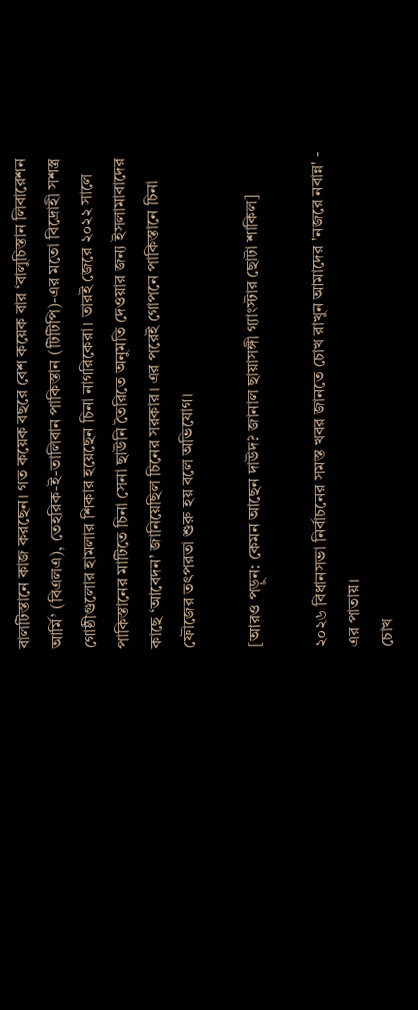বালটিস্তানে কাজ করছেন। গত কয়েক বছরে বেশ কয়েক বার ‘বালুচিস্তান লিবারেশন আর্মি’ (বিএলএ), তেহরিক-ই-তালিবান পাকিস্তান (টিটিপি)-এর মতো বিদ্রোহী সশস্ত্র গোষ্ঠীগুলোর হামলার শিকার হয়েছেন চিনা নাগরিকেরা। তারই জেরে ২০২২ সালে পাকিস্তানের মাটিতে চিনা সেনা ছাউনি তৈরিতে অনুমতি দেওয়ার জন্য ইসলামাবাদের কাছে ‘আবেদন’ জানিয়েছিল চিনের সরকার। এর পরেই গোপনে পাকিস্তানে চিনা ফৌজের তৎপরতা শুরু হয় বলে অভিযোগ।

[আরও পড়ুন: কেমন আছেন দাউদ? জানাল ছায়াসঙ্গী গ্যাংস্টার ছোটা শাকিল]

২০২৬ বিধানসভা নির্বাচনের সমস্ত খবর জানতে চোখ রাখুন আমাদের 'নজরে নবান্ন' - এর পাতায়।
চোখ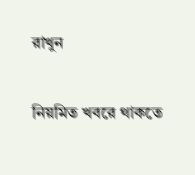রাখুন

নিয়মিত খবরে থাকতে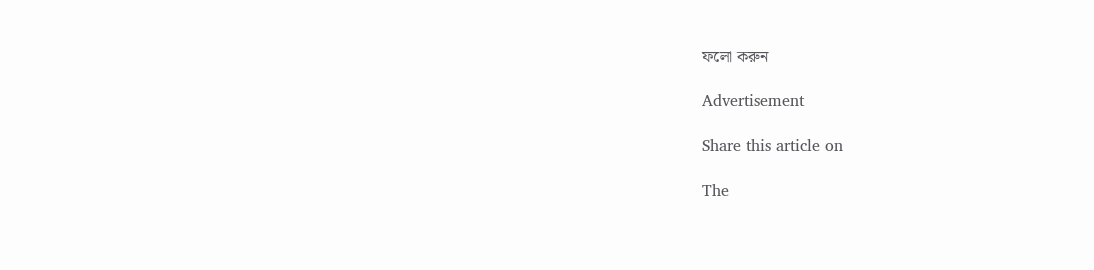ফলো করুন

Advertisement

Share this article on

The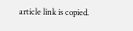article link is copied.